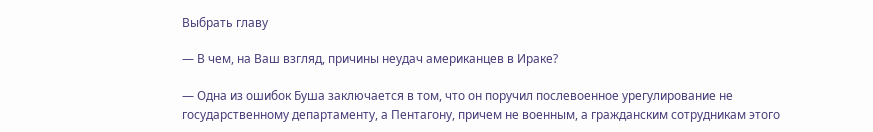Выбрать главу

— В чем, на Ваш взгляд, причины неудач американцев в Ираке?

— Одна из ошибок Буша заключается в том, что он поручил послевоенное урегулирование не государственному департаменту, а Пентагону, причем не военным, а гражданским сотрудникам этого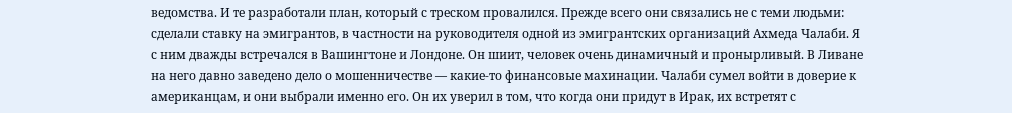ведомства. И те разработали план, который с треском провалился. Прежде всего они связались не с теми людьми: сделали ставку на эмигрантов, в частности на руководителя одной из эмигрантских организаций Ахмеда Чалаби. Я с ним дважды встречался в Вашингтоне и Лондоне. Он шиит, человек очень динамичный и пронырливый. В Ливане на него давно заведено дело о мошенничестве — какие-то финансовые махинации. Чалаби сумел войти в доверие к американцам, и они выбрали именно его. Он их уверил в том, что когда они придут в Ирак, их встретят с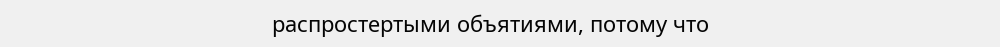распростертыми объятиями, потому что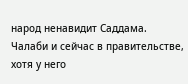народ ненавидит Саддама. Чалаби и сейчас в правительстве, хотя у него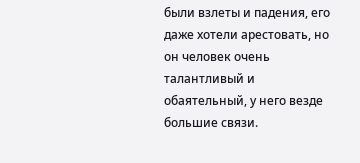были взлеты и падения, его даже хотели арестовать, но он человек очень талантливый и обаятельный, у него везде большие связи.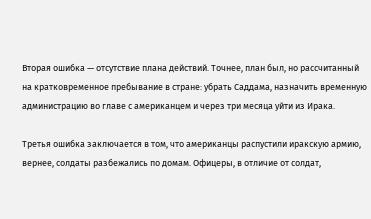Вторая ошибка — отсутствие плана действий. Точнее, план был, но рассчитанный на кратковременное пребывание в стране: убрать Саддама, назначить временную администрацию во главе с американцем и через три месяца уйти из Ирака.

Третья ошибка заключается в том, что американцы распустили иракскую армию, вернее, солдаты разбежались по домам. Офицеры, в отличие от солдат,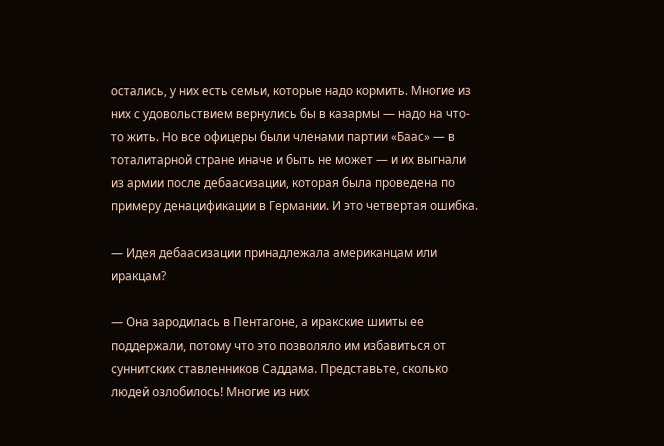остались, у них есть семьи, которые надо кормить. Многие из них с удовольствием вернулись бы в казармы — надо на что-то жить. Но все офицеры были членами партии «Баас» — в тоталитарной стране иначе и быть не может — и их выгнали из армии после дебаасизации, которая была проведена по примеру денацификации в Германии. И это четвертая ошибка.

— Идея дебаасизации принадлежала американцам или иракцам?

— Она зародилась в Пентагоне, а иракские шииты ее поддержали, потому что это позволяло им избавиться от суннитских ставленников Саддама. Представьте, сколько людей озлобилось! Многие из них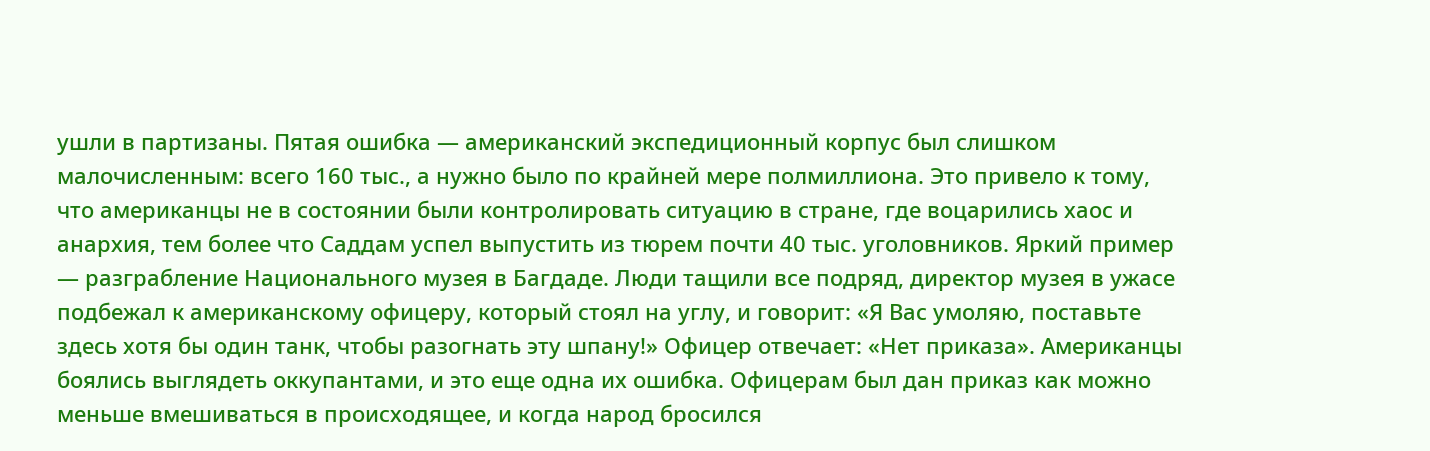ушли в партизаны. Пятая ошибка — американский экспедиционный корпус был слишком малочисленным: всего 160 тыс., а нужно было по крайней мере полмиллиона. Это привело к тому, что американцы не в состоянии были контролировать ситуацию в стране, где воцарились хаос и анархия, тем более что Саддам успел выпустить из тюрем почти 40 тыс. уголовников. Яркий пример — разграбление Национального музея в Багдаде. Люди тащили все подряд, директор музея в ужасе подбежал к американскому офицеру, который стоял на углу, и говорит: «Я Вас умоляю, поставьте здесь хотя бы один танк, чтобы разогнать эту шпану!» Офицер отвечает: «Нет приказа». Американцы боялись выглядеть оккупантами, и это еще одна их ошибка. Офицерам был дан приказ как можно меньше вмешиваться в происходящее, и когда народ бросился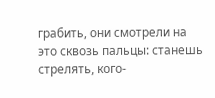грабить, они смотрели на это сквозь пальцы: станешь стрелять, кого-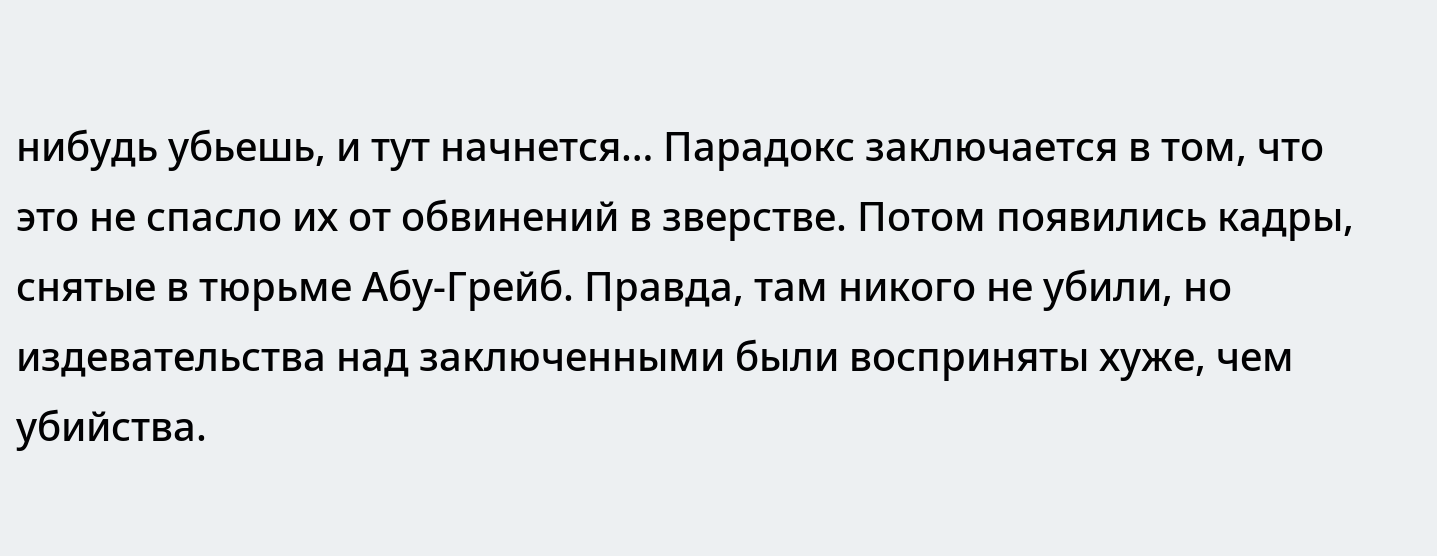нибудь убьешь, и тут начнется… Парадокс заключается в том, что это не спасло их от обвинений в зверстве. Потом появились кадры, снятые в тюрьме Абу-Грейб. Правда, там никого не убили, но издевательства над заключенными были восприняты хуже, чем убийства.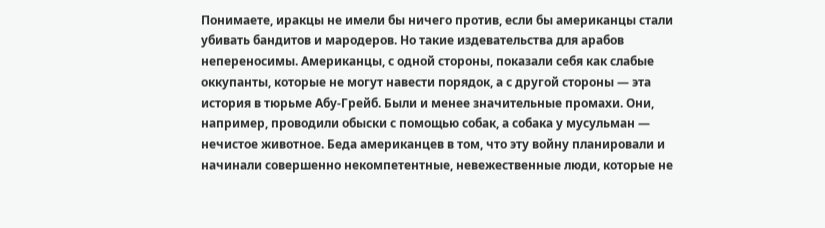Понимаете, иракцы не имели бы ничего против, если бы американцы стали убивать бандитов и мародеров. Но такие издевательства для арабов непереносимы. Американцы, с одной стороны, показали себя как слабые оккупанты, которые не могут навести порядок, а с другой стороны — эта история в тюрьме Абу-Грейб. Были и менее значительные промахи. Они, например, проводили обыски с помощью собак, а собака у мусульман — нечистое животное. Беда американцев в том, что эту войну планировали и начинали совершенно некомпетентные, невежественные люди, которые не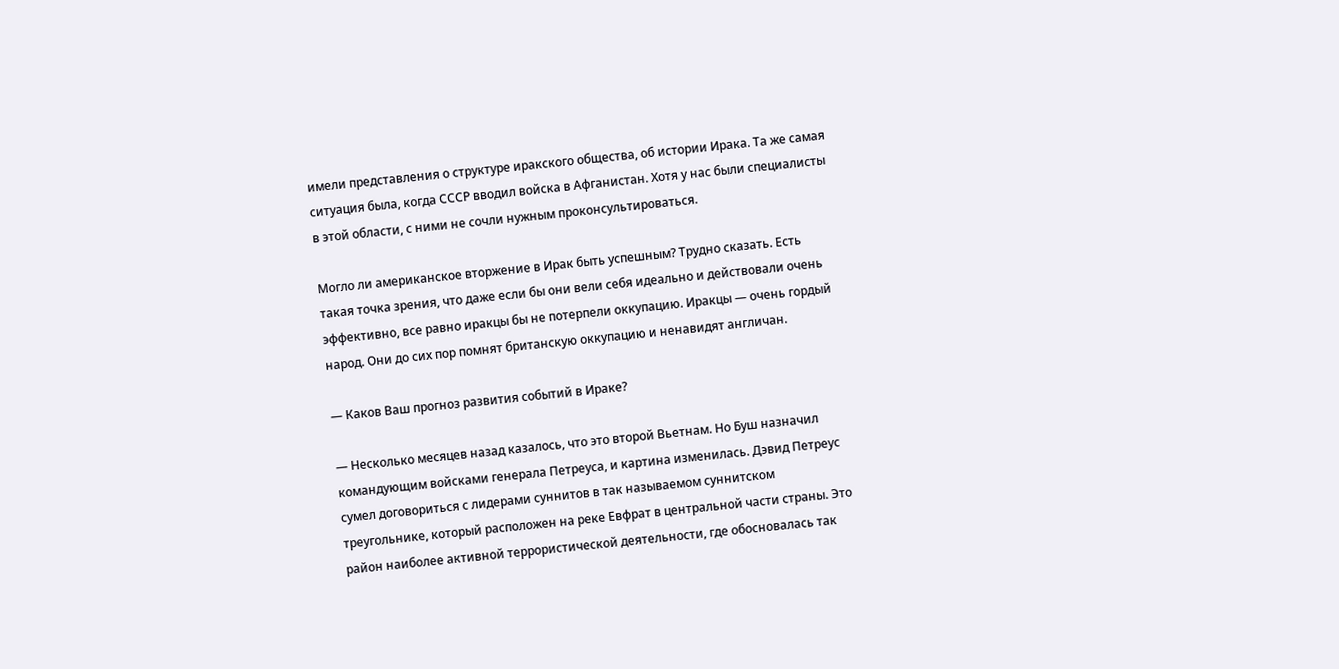имели представления о структуре иракского общества, об истории Ирака. Та же самая ситуация была, когда СССР вводил войска в Афганистан. Хотя у нас были специалисты в этой области, с ними не сочли нужным проконсультироваться.

Могло ли американское вторжение в Ирак быть успешным? Трудно сказать. Есть такая точка зрения, что даже если бы они вели себя идеально и действовали очень эффективно, все равно иракцы бы не потерпели оккупацию. Иракцы — очень гордый народ. Они до сих пор помнят британскую оккупацию и ненавидят англичан.

— Каков Ваш прогноз развития событий в Ираке?

— Несколько месяцев назад казалось, что это второй Вьетнам. Но Буш назначил командующим войсками генерала Петреуса, и картина изменилась. Дэвид Петреус сумел договориться с лидерами суннитов в так называемом суннитском треугольнике, который расположен на реке Евфрат в центральной части страны. Это район наиболее активной террористической деятельности, где обосновалась так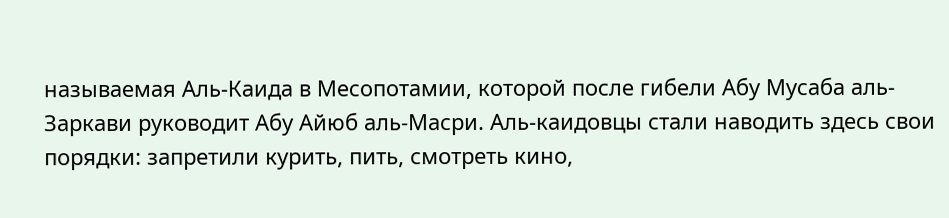называемая Аль-Каида в Месопотамии, которой после гибели Абу Мусаба аль-Заркави руководит Абу Айюб аль-Масри. Аль-каидовцы стали наводить здесь свои порядки: запретили курить, пить, смотреть кино,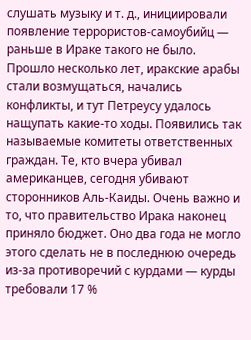слушать музыку и т. д., инициировали появление террористов-самоубийц — раньше в Ираке такого не было. Прошло несколько лет, иракские арабы стали возмущаться, начались конфликты, и тут Петреусу удалось нащупать какие-то ходы. Появились так называемые комитеты ответственных граждан. Те, кто вчера убивал американцев, сегодня убивают сторонников Аль-Каиды. Очень важно и то, что правительство Ирака наконец приняло бюджет. Оно два года не могло этого сделать не в последнюю очередь из-за противоречий с курдами — курды требовали 17 %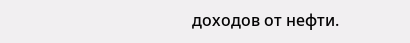доходов от нефти.